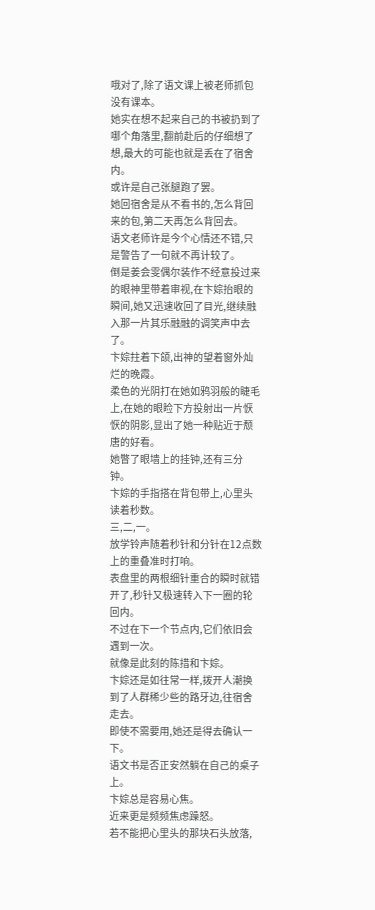哦对了,除了语文课上被老师抓包没有课本。
她实在想不起来自己的书被扔到了哪个角落里,翻前赴后的仔细想了想,最大的可能也就是丢在了宿舍内。
或许是自己张腿跑了罢。
她回宿舍是从不看书的,怎么背回来的包,第二天再怎么背回去。
语文老师许是今个心情还不错,只是警告了一句就不再计较了。
倒是姜会雯偶尔装作不经意投过来的眼神里带着审视,在卞婃抬眼的瞬间,她又迅速收回了目光,继续融入那一片其乐融融的调笑声中去了。
卞婃拄着下颌,出神的望着窗外灿烂的晚霞。
柔色的光阴打在她如鸦羽般的睫毛上,在她的眼睑下方投射出一片恹恹的阴影,显出了她一种贴近于颓唐的好看。
她瞥了眼墙上的挂钟,还有三分钟。
卞婃的手指搭在背包带上,心里头读着秒数。
三,二,一。
放学铃声随着秒针和分针在12点数上的重叠准时打响。
表盘里的两根细针重合的瞬时就错开了,秒针又极速转入下一圈的轮回内。
不过在下一个节点内,它们依旧会遇到一次。
就像是此刻的陈措和卞婃。
卞婃还是如往常一样,拨开人潮换到了人群稀少些的路牙边,往宿舍走去。
即使不需要用,她还是得去确认一下。
语文书是否正安然躺在自己的桌子上。
卞婃总是容易心焦。
近来更是频频焦虑躁怒。
若不能把心里头的那块石头放落,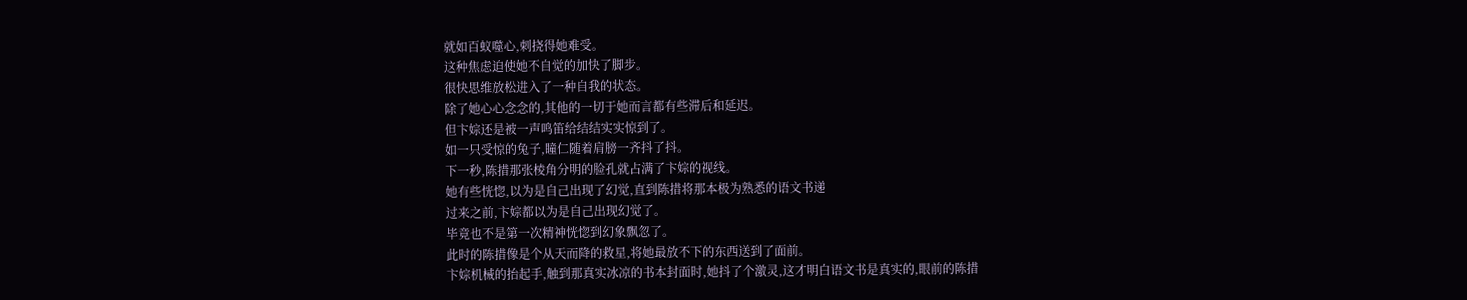就如百蚁噬心,刺挠得她难受。
这种焦虑迫使她不自觉的加快了脚步。
很快思维放松进入了一种自我的状态。
除了她心心念念的,其他的一切于她而言都有些滞后和延迟。
但卞婃还是被一声鸣笛给结结实实惊到了。
如一只受惊的兔子,瞳仁随着肩膀一齐抖了抖。
下一秒,陈措那张棱角分明的脸孔就占满了卞婃的视线。
她有些恍惚,以为是自己出现了幻觉,直到陈措将那本极为熟悉的语文书递
过来之前,卞婃都以为是自己出现幻觉了。
毕竟也不是第一次精神恍惚到幻象飘忽了。
此时的陈措像是个从天而降的救星,将她最放不下的东西送到了面前。
卞婃机械的抬起手,触到那真实冰凉的书本封面时,她抖了个激灵,这才明白语文书是真实的,眼前的陈措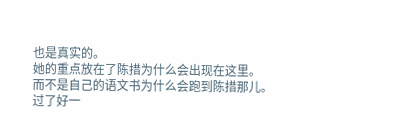也是真实的。
她的重点放在了陈措为什么会出现在这里。
而不是自己的语文书为什么会跑到陈措那儿。
过了好一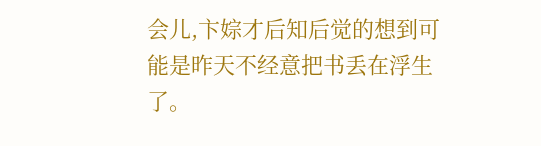会儿,卞婃才后知后觉的想到可能是昨天不经意把书丢在浮生了。